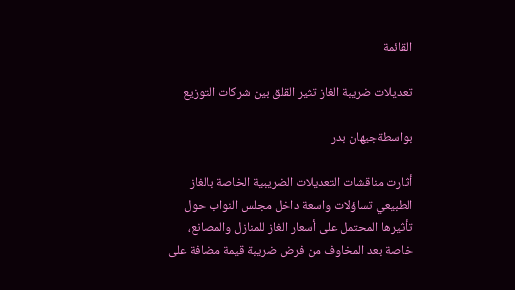القائمة

تعديلات ضريبة الغاز تثير القلق بين شركات التوزيع

بواسطةجيهان بدر

أثارت مناقشات التعديلات الضريبية الخاصة بالغاز الطبيعي تساؤلات واسعة داخل مجلس النواب حول تأثيرها المحتمل على أسعار الغاز للمنازل والمصانع، خاصة بعد المخاوف من فرض ضريبة قيمة مضافة على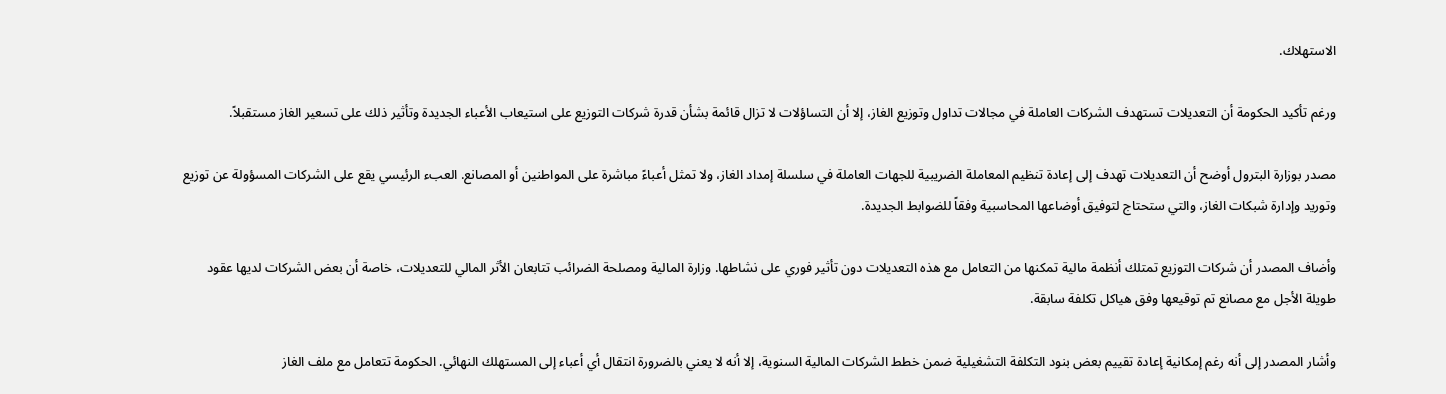الاستهلاك.

ورغم تأكيد الحكومة أن التعديلات تستهدف الشركات العاملة في مجالات تداول وتوزيع الغاز، إلا أن التساؤلات لا تزال قائمة بشأن قدرة شركات التوزيع على استيعاب الأعباء الجديدة وتأثير ذلك على تسعير الغاز مستقبلاً.

مصدر بوزارة البترول أوضح أن التعديلات تهدف إلى إعادة تنظيم المعاملة الضريبية للجهات العاملة في سلسلة إمداد الغاز، ولا تمثل أعباءً مباشرة على المواطنين أو المصانع. العبء الرئيسي يقع على الشركات المسؤولة عن توزيع وتوريد وإدارة شبكات الغاز، والتي ستحتاج لتوفيق أوضاعها المحاسبية وفقاً للضوابط الجديدة.

وأضاف المصدر أن شركات التوزيع تمتلك أنظمة مالية تمكنها من التعامل مع هذه التعديلات دون تأثير فوري على نشاطها. وزارة المالية ومصلحة الضرائب تتابعان الأثر المالي للتعديلات، خاصة أن بعض الشركات لديها عقود طويلة الأجل مع مصانع تم توقيعها وفق هياكل تكلفة سابقة.

وأشار المصدر إلى أنه رغم إمكانية إعادة تقييم بعض بنود التكلفة التشغيلية ضمن خطط الشركات المالية السنوية، إلا أنه لا يعني بالضرورة انتقال أي أعباء إلى المستهلك النهائي. الحكومة تتعامل مع ملف الغاز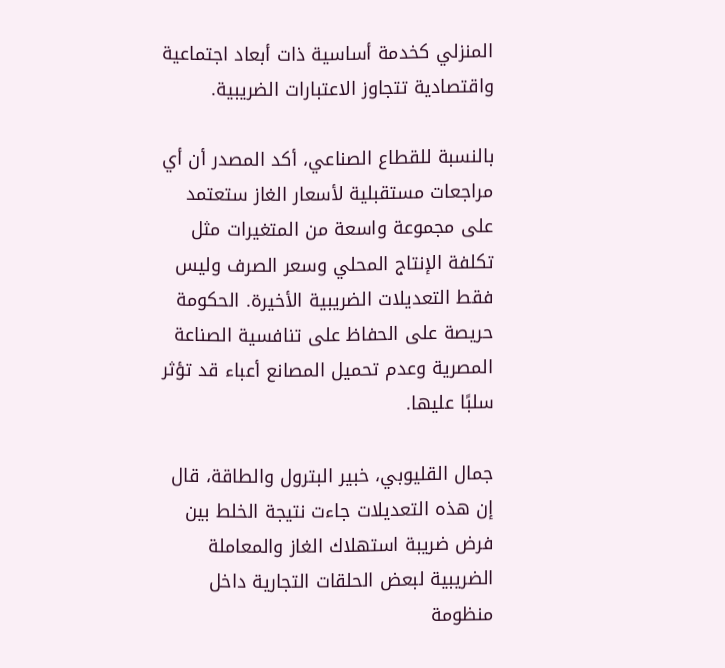المنزلي كخدمة أساسية ذات أبعاد اجتماعية واقتصادية تتجاوز الاعتبارات الضريبية.

بالنسبة للقطاع الصناعي، أكد المصدر أن أي مراجعات مستقبلية لأسعار الغاز ستعتمد على مجموعة واسعة من المتغيرات مثل تكلفة الإنتاج المحلي وسعر الصرف وليس فقط التعديلات الضريبية الأخيرة. الحكومة حريصة على الحفاظ على تنافسية الصناعة المصرية وعدم تحميل المصانع أعباء قد تؤثر سلبًا عليها.

جمال القليوبي، خبير البترول والطاقة، قال إن هذه التعديلات جاءت نتيجة الخلط بين فرض ضريبة استهلاك الغاز والمعاملة الضريبية لبعض الحلقات التجارية داخل منظومة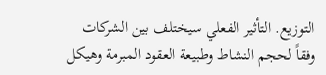التوزيع. التأثير الفعلي سيختلف بين الشركات وفقاً لحجم النشاط وطبيعة العقود المبرمة وهيكل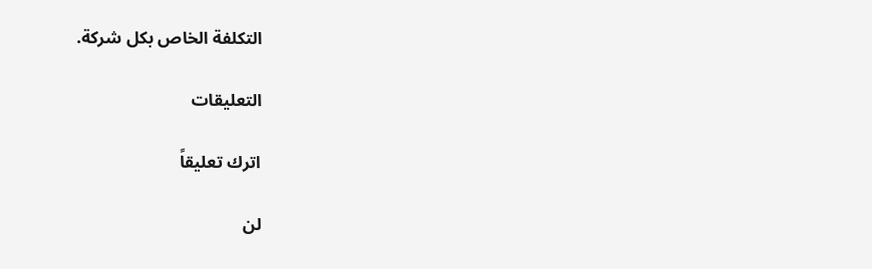التكلفة الخاص بكل شركة.

التعليقات

اترك تعليقاً

لن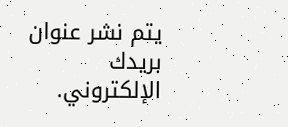يتم نشر عنوان بريدك الإلكتروني.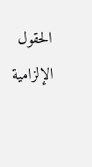الحقول الإلزامية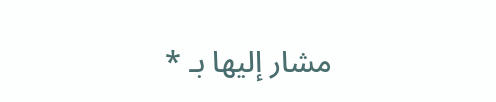مشار إليها بـ *